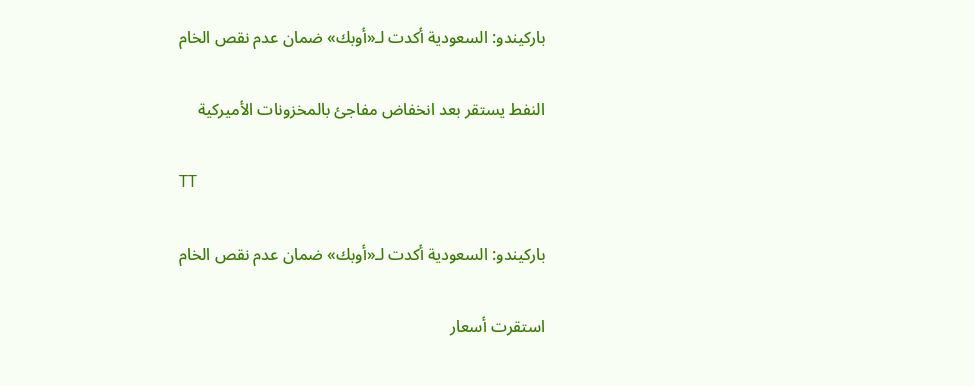باركيندو: السعودية أكدت لـ«أوبك» ضمان عدم نقص الخام

النفط يستقر بعد انخفاض مفاجئ بالمخزونات الأميركية

TT

باركيندو: السعودية أكدت لـ«أوبك» ضمان عدم نقص الخام

استقرت أسعار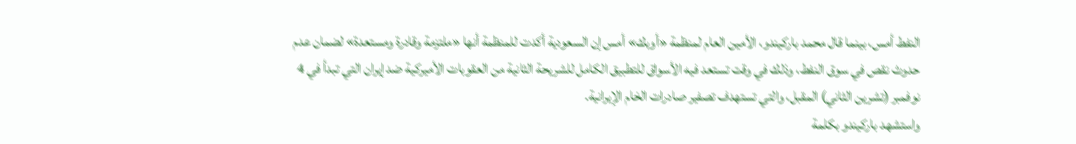النفط أمس، بينما قال محمد باركيندو، الأمين العام لمنظمة «أوبك» أمس إن السعودية أكدت للمنظمة أنها «ملتزمة وقادرة ومستعدة» لضمان عدم حدوث نقص في سوق النفط، وذلك في وقت تستعد فيه الأسواق للتطبيق الكامل للشريحة الثانية من العقوبات الأميركية ضد إيران التي تبدأ في 4 نوفمبر (تشرين الثاني) المقبل، والتي تستهدف تصفير صادرات الخام الإيرانية.
واستشهد باركيندو بكلمة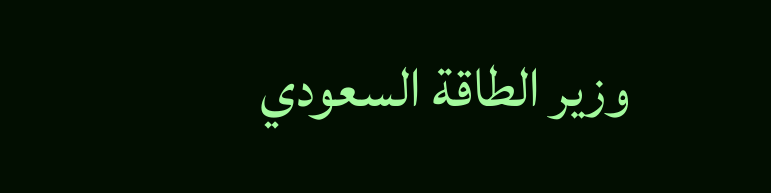وزير الطاقة السعودي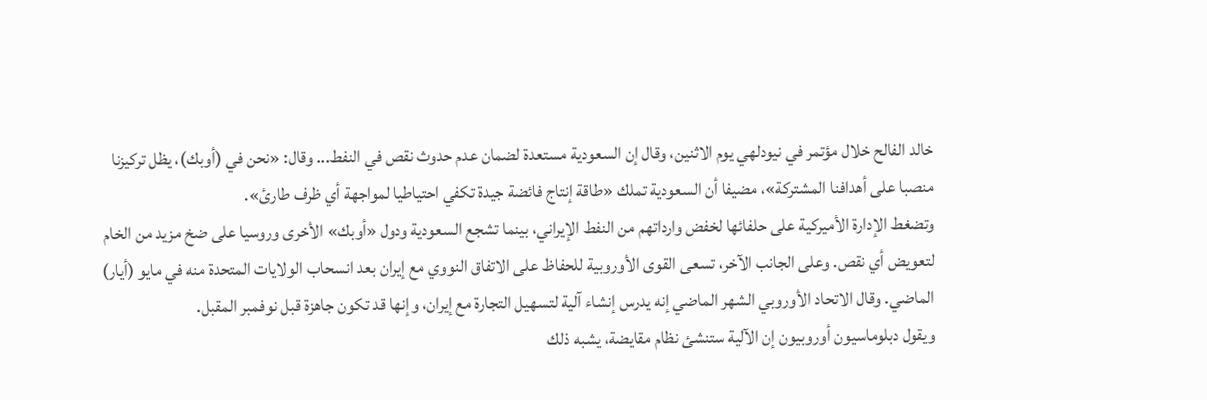خالد الفالح خلال مؤتمر في نيودلهي يوم الاثنين، وقال إن السعودية مستعدة لضمان عدم حدوث نقص في النفط... وقال: «نحن في (أوبك)، يظل تركيزنا منصبا على أهدافنا المشتركة»، مضيفا أن السعودية تملك «طاقة إنتاج فائضة جيدة تكفي احتياطيا لمواجهة أي ظرف طارئ».
وتضغط الإدارة الأميركية على حلفائها لخفض وارداتهم من النفط الإيراني، بينما تشجع السعودية ودول «أوبك» الأخرى وروسيا على ضخ مزيد من الخام لتعويض أي نقص. وعلى الجانب الآخر، تسعى القوى الأوروبية للحفاظ على الاتفاق النووي مع إيران بعد انسحاب الولايات المتحدة منه في مايو (أيار) الماضي. وقال الاتحاد الأوروبي الشهر الماضي إنه يدرس إنشاء آلية لتسهيل التجارة مع إيران، وإنها قد تكون جاهزة قبل نوفمبر المقبل.
ويقول دبلوماسيون أوروبيون إن الآلية ستنشئ نظام مقايضة، يشبه ذلك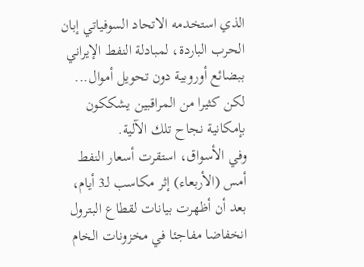الذي استخدمه الاتحاد السوفياتي إبان الحرب الباردة، لمبادلة النفط الإيراني ببضائع أوروبية دون تحويل أموال... لكن كثيرا من المراقبين يشككون بإمكانية نجاح تلك الآلية.
وفي الأسواق، استقرت أسعار النفط أمس (الأربعاء) إثر مكاسب لـ3 أيام، بعد أن أظهرت بيانات لقطاع البترول انخفاضا مفاجئا في مخزونات الخام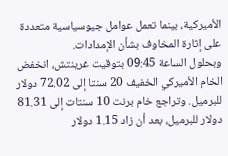الأميركية، بينما تعمل عوامل جيوسياسية متعددة على إثارة المخاوف بشأن الإمدادات.
وبحلول الساعة 09:45 بتوقيت غرينتش، انخفض الخام الأميركي الخفيف 20 سنتا إلى 72.02 دولار للبرميل. وتراجع خام برنت 10 سنتات إلى 81.31 دولار للبرميل، بعد أن زاد 1.15 دولار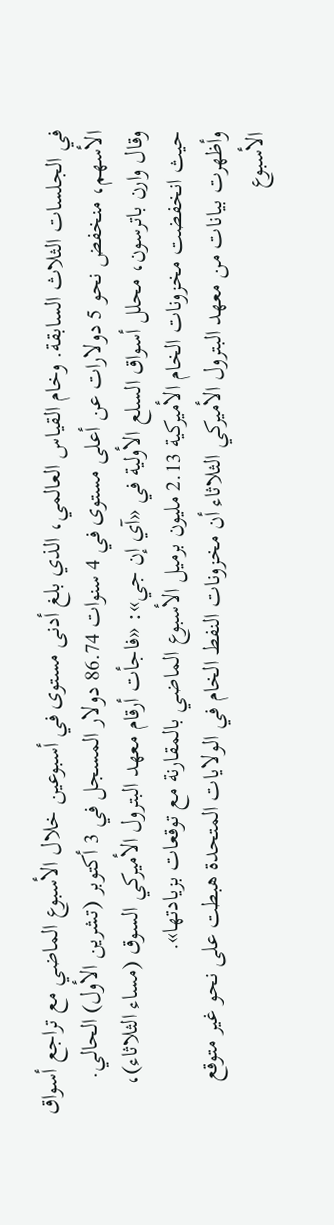في الجلسات الثلاث السابقة. وخام القياس العالمي، الذي بلغ أدنى مستوى في أسبوعين خلال الأسبوع الماضي مع تراجع أسواق الأسهم، منخفض نحو 5 دولارات عن أعلى مستوى في 4 سنوات 86.74 دولار المسجل في 3 أكتوبر (تشرين الأول) الحالي.
وقال وارن باترسون، محلل أسواق السلع الأولية في «آي إن جي»: «فاجأت أرقام معهد البترول الأميركي السوق (مساء الثلاثاء)، حيث انخفضت مخزونات الخام الأميركية 2.13 مليون برميل الأسبوع الماضي بالمقارنة مع توقعات بزيادتها».
وأظهرت بيانات من معهد البترول الأميركي الثلاثاء أن مخزونات النفط الخام في الولايات المتحدة هبطت على نحو غير متوقع الأسبوع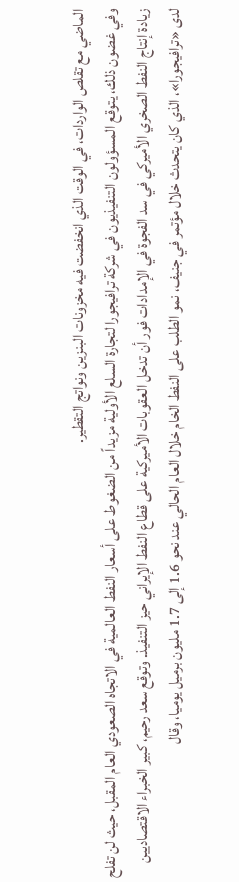الماضي مع تقلص الواردات، في الوقت الذي انخفضت فيه مخزونات البنزين ونواتج التقطير.
وفي غضون ذلك، يتوقع المسؤولون التنفيذيون في شركة ترافيجورا لتجارة السلع الأولية مزيداً من الضغوط على أسعار النفط العالمية في الاتجاه الصعودي العام المقبل، حيث لن تفلح زيادة إنتاج النفط الصخري الأميركي في سد الفجوة في الإمدادات فور أن تدخل العقوبات الأميركية على قطاع النفط الإيراني حيز التنفيذ. وتوقع سعد رحيم، كبير الخبراء الاقتصاديين لدى «ترافيجورا»، الذي كان يتحدث خلال مؤتمر في جنيف، نمو الطلب على النفط الخام خلال العام الحالي عند نحو 1.6 إلى 1.7 مليون برميل يوميا، وقال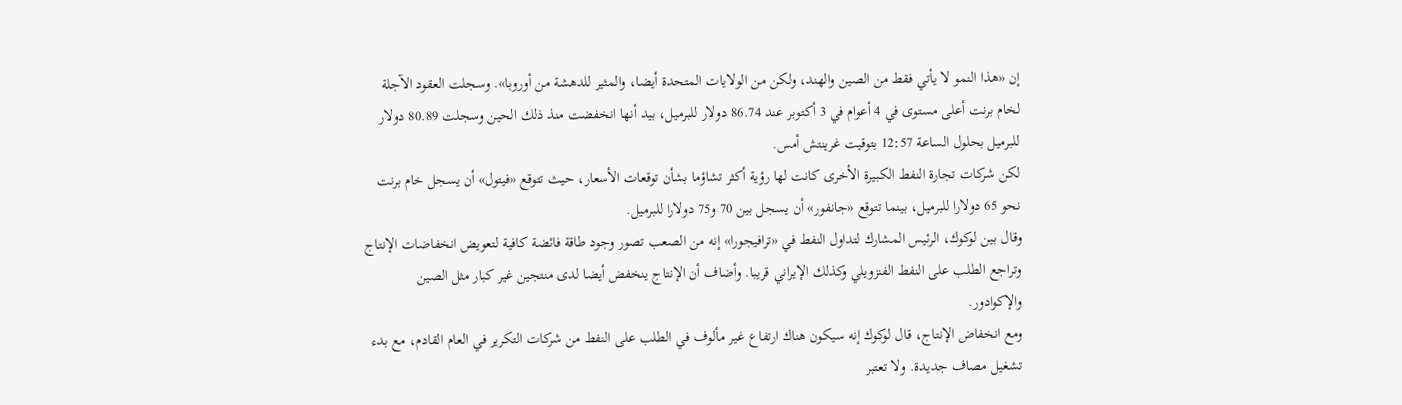إن «هذا النمو لا يأتي فقط من الصين والهند، ولكن من الولايات المتحدة أيضا، والمثير للدهشة من أوروبا». وسجلت العقود الآجلة لخام برنت أعلى مستوى في 4 أعوام في 3 أكتوبر عند 86.74 دولار للبرميل، بيد أنها انخفضت منذ ذلك الحين وسجلت 80.89 دولار للبرميل بحلول الساعة 12:57 بتوقيت غرينتش أمس.
لكن شركات تجارة النفط الكبيرة الأخرى كانت لها رؤية أكثر تشاؤما بشأن توقعات الأسعار، حيث تتوقع «فيتول» أن يسجل خام برنت نحو 65 دولارا للبرميل، بينما تتوقع «جانفور» أن يسجل بين 70 و75 دولارا للبرميل.
وقال بين لوكوك، الرئيس المشارك لتداول النفط في «ترافيجورا» إنه من الصعب تصور وجود طاقة فائضة كافية لتعويض انخفاضات الإنتاج وتراجع الطلب على النفط الفنزويلي وكذلك الإيراني قريبا. وأضاف أن الإنتاج ينخفض أيضا لدى منتجين غير كبار مثل الصين والإكوادور.
ومع انخفاض الإنتاج، قال لوكوك إنه سيكون هناك ارتفاع غير مألوف في الطلب على النفط من شركات التكرير في العام القادم، مع بدء تشغيل مصاف جديدة. ولا تعتبر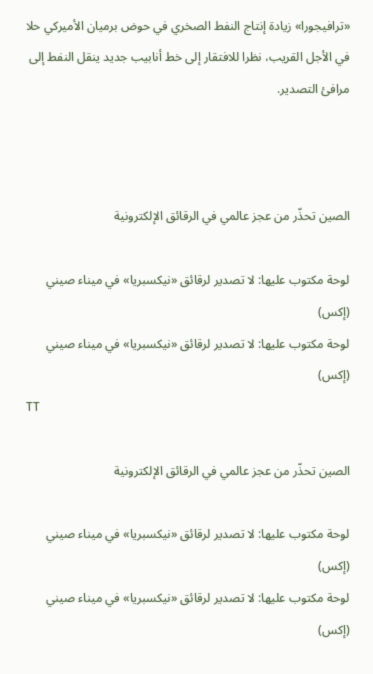«ترافيجورا» زيادة إنتاج النفط الصخري في حوض برميان الأميركي حلا في الأجل القريب، نظرا للافتقار إلى خط أنابيب جديد ينقل النفط إلى مرافئ التصدير.



الصين تحذّر من عجز عالمي في الرقائق الإلكترونية

لوحة مكتوب عليها: لا تصدير لرقائق «نيكسبريا» في ميناء صيني (إكس)
لوحة مكتوب عليها: لا تصدير لرقائق «نيكسبريا» في ميناء صيني (إكس)
TT

الصين تحذّر من عجز عالمي في الرقائق الإلكترونية

لوحة مكتوب عليها: لا تصدير لرقائق «نيكسبريا» في ميناء صيني (إكس)
لوحة مكتوب عليها: لا تصدير لرقائق «نيكسبريا» في ميناء صيني (إكس)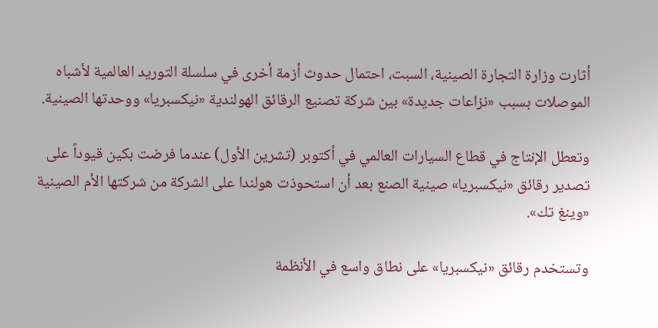أثارت وزارة التجارة الصينية، السبت، احتمال حدوث أزمة أخرى في سلسلة التوريد العالمية لأشباه الموصلات بسبب «نزاعات جديدة» بين شركة تصنيع الرقائق الهولندية «نيكسبريا» ووحدتها الصينية.

وتعطل الإنتاج في قطاع السيارات العالمي في أكتوبر (تشرين الأول) عندما فرضت بكين قيوداً على تصدير رقائق «نيكسبريا» صينية الصنع بعد أن استحوذت هولندا على الشركة من شركتها الأم الصينية «وينغ تك».

وتستخدم رقائق «نيكسبريا» على نطاق واسع في الأنظمة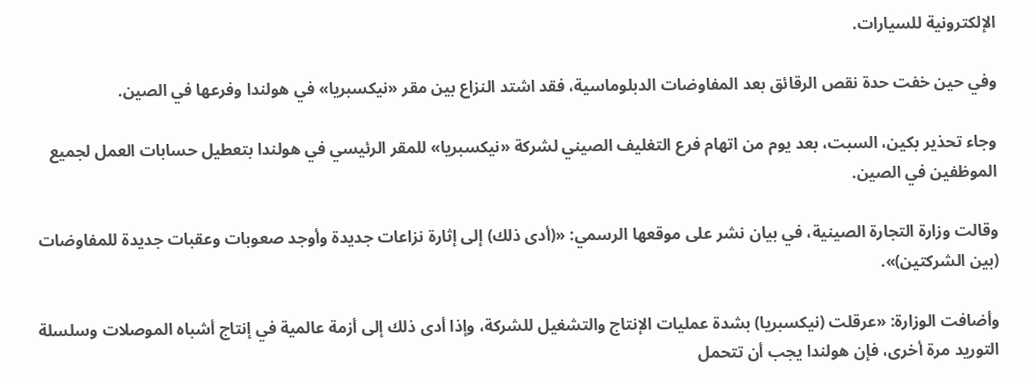الإلكترونية للسيارات.

وفي حين خفت حدة نقص الرقائق بعد المفاوضات الدبلوماسية، فقد اشتد النزاع بين مقر «نيكسبريا» في هولندا وفرعها في الصين.

وجاء تحذير بكين، السبت، بعد يوم من اتهام فرع التغليف الصيني لشركة «نيكسبريا» للمقر الرئيسي في هولندا بتعطيل حسابات العمل لجميع الموظفين في الصين.

وقالت وزارة التجارة الصينية، في بيان نشر على موقعها الرسمي: «(أدى ذلك) إلى إثارة نزاعات جديدة وأوجد صعوبات وعقبات جديدة للمفاوضات (بين الشركتين)».

وأضافت الوزارة: «عرقلت (نيكسبريا) بشدة عمليات الإنتاج والتشغيل للشركة، وإذا أدى ذلك إلى أزمة عالمية في إنتاج أشباه الموصلات وسلسلة التوريد مرة أخرى، فإن هولندا يجب أن تتحمل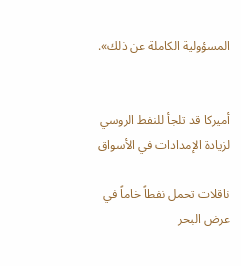المسؤولية الكاملة عن ذلك».


أميركا قد تلجأ للنفط الروسي لزيادة الإمدادات في الأسواق

ناقلات تحمل نفطاً خاماً في عرض البحر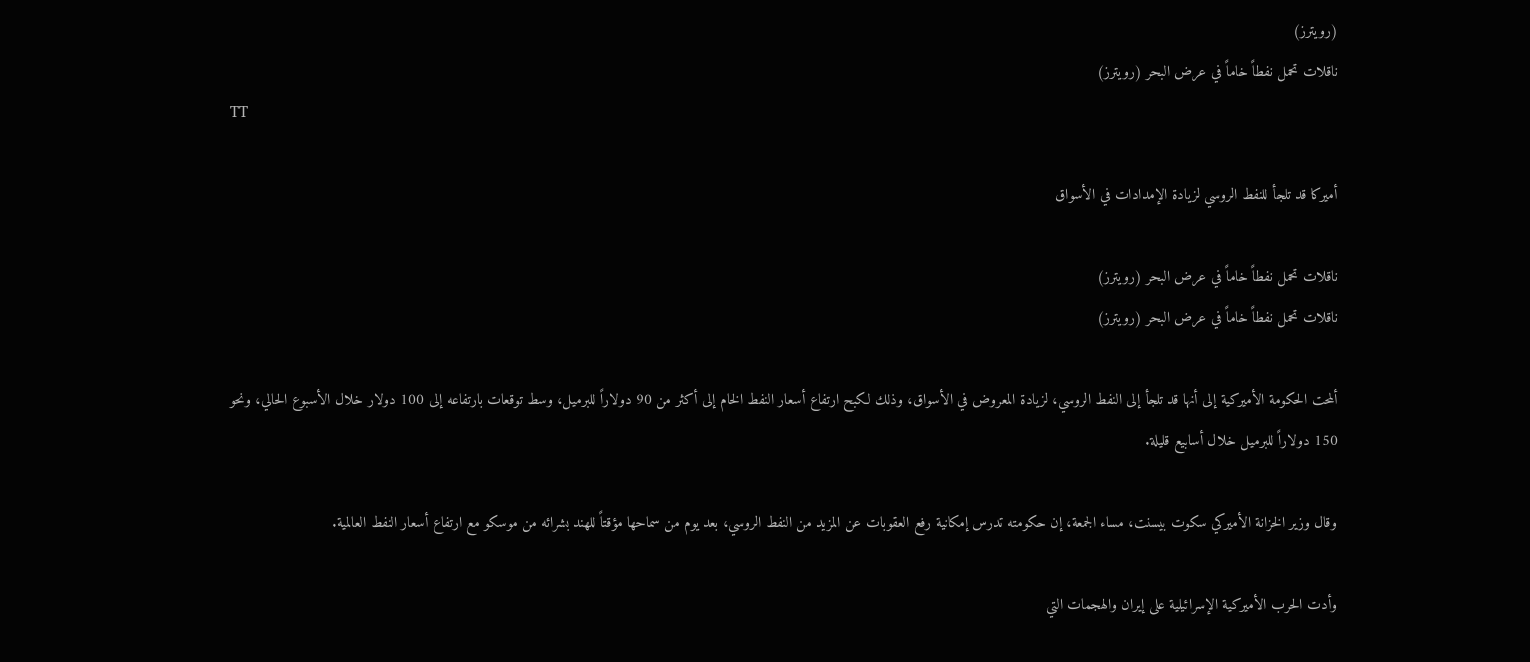(رويترز)
ناقلات تحمل نفطاً خاماً في عرض البحر (رويترز)
TT

أميركا قد تلجأ للنفط الروسي لزيادة الإمدادات في الأسواق

ناقلات تحمل نفطاً خاماً في عرض البحر (رويترز)
ناقلات تحمل نفطاً خاماً في عرض البحر (رويترز)

ألمحت الحكومة الأميركية إلى أنها قد تلجأ إلى النفط الروسي، لزيادة المعروض في الأسواق، وذلك لكبح ارتفاع أسعار النفط الخام إلى أكثر من 90 دولاراً للبرميل، وسط توقعات بارتفاعه إلى 100 دولار خلال الأسبوع الحالي، ونحو 150 دولاراً للبرميل خلال أسابيع قليلة.

وقال وزير الخزانة الأميركي سكوت بيسنت، مساء الجمعة، إن حكومته تدرس إمكانية رفع العقوبات عن المزيد من النفط الروسي، بعد يوم من سماحها مؤقتاً للهند بشرائه من موسكو مع ارتفاع أسعار النفط العالمية.

وأدت الحرب الأميركية الإسرائيلية على إيران والهجمات التي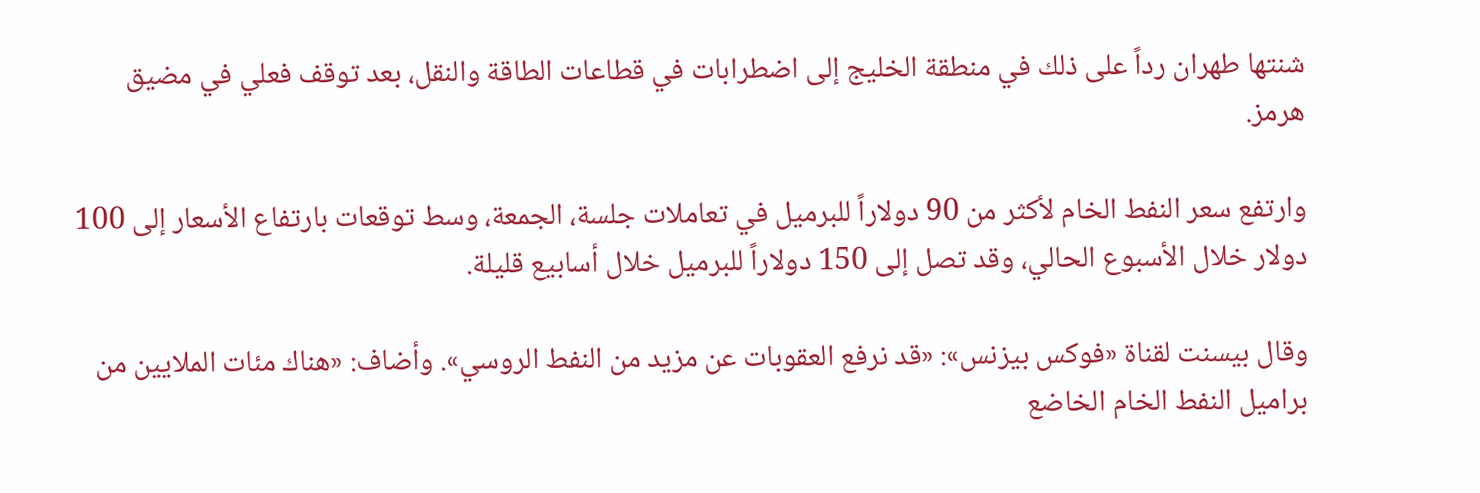شنتها طهران رداً على ذلك في منطقة الخليج إلى اضطرابات في قطاعات الطاقة والنقل، بعد توقف فعلي في مضيق هرمز.

وارتفع سعر النفط الخام لأكثر من 90 دولاراً للبرميل في تعاملات جلسة، الجمعة، وسط توقعات بارتفاع الأسعار إلى 100 دولار خلال الأسبوع الحالي، وقد تصل إلى 150 دولاراً للبرميل خلال أسابيع قليلة.

وقال بيسنت لقناة «فوكس بيزنس»: «قد نرفع العقوبات عن مزيد من النفط الروسي». وأضاف: «هناك مئات الملايين من براميل النفط الخام الخاضع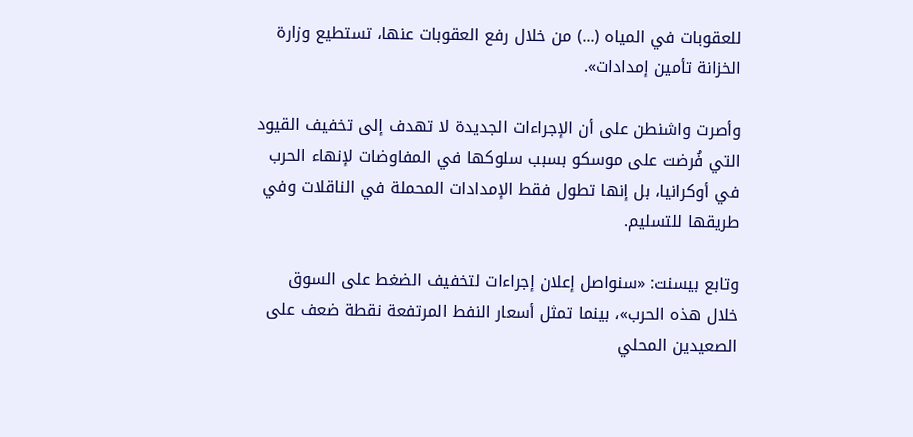للعقوبات في المياه (...) من خلال رفع العقوبات عنها، تستطيع وزارة الخزانة تأمين إمدادات».

وأصرت واشنطن على أن الإجراءات الجديدة لا تهدف إلى تخفيف القيود التي فُرضت على موسكو بسبب سلوكها في المفاوضات لإنهاء الحرب في أوكرانيا، بل إنها تطول فقط الإمدادات المحملة في الناقلات وفي طريقها للتسليم.

وتابع بيسنت: «سنواصل إعلان إجراءات لتخفيف الضغط على السوق خلال هذه الحرب»، بينما تمثل أسعار النفط المرتفعة نقطة ضعف على الصعيدين المحلي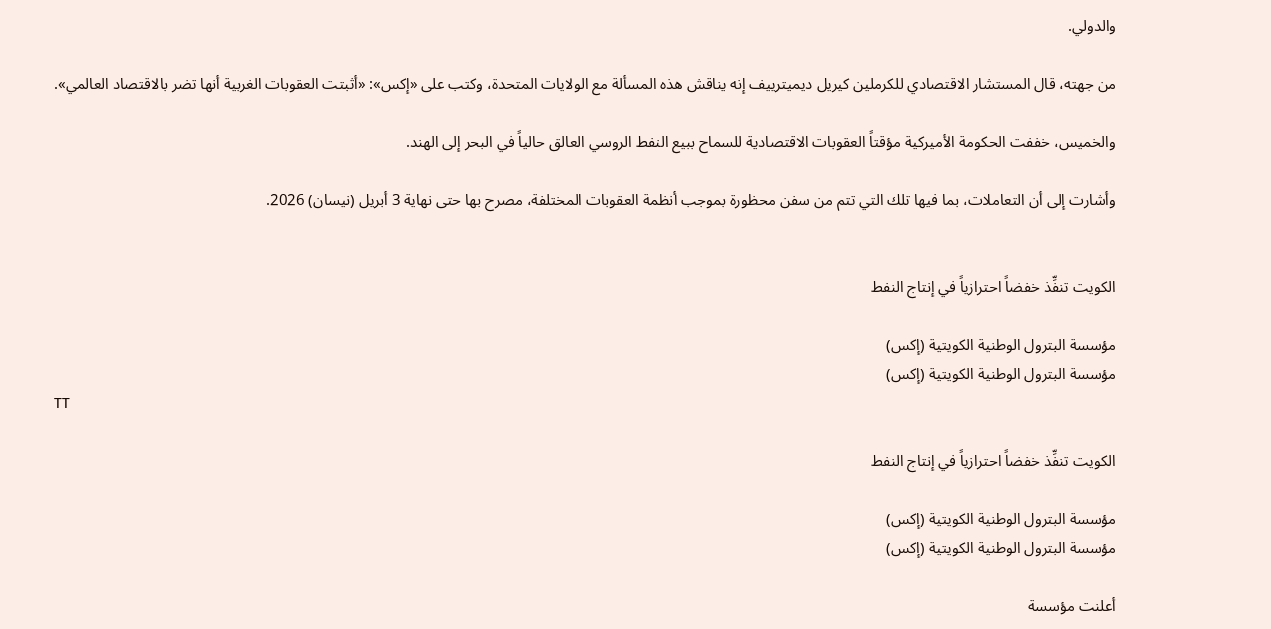والدولي.

من جهته، قال المستشار الاقتصادي للكرملين كيريل ديميترييف إنه يناقش هذه المسألة مع الولايات المتحدة، وكتب على «إكس»: «أثبتت العقوبات الغربية أنها تضر بالاقتصاد العالمي».

والخميس، خففت الحكومة الأميركية مؤقتاً العقوبات الاقتصادية للسماح ببيع النفط الروسي العالق حالياً في البحر إلى الهند.

وأشارت إلى أن التعاملات، بما فيها تلك التي تتم من سفن محظورة بموجب أنظمة العقوبات المختلفة، مصرح بها حتى نهاية 3 أبريل (نيسان) 2026.


الكويت تنفِّذ خفضاً احترازياً في إنتاج النفط

مؤسسة البترول الوطنية الكويتية (إكس)
مؤسسة البترول الوطنية الكويتية (إكس)
TT

الكويت تنفِّذ خفضاً احترازياً في إنتاج النفط

مؤسسة البترول الوطنية الكويتية (إكس)
مؤسسة البترول الوطنية الكويتية (إكس)

أعلنت مؤسسة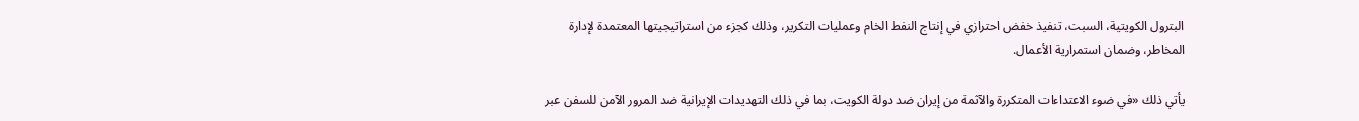البترول الكويتية، السبت، تنفيذ خفض احترازي في إنتاج النفط الخام وعمليات التكرير، وذلك كجزء من استراتيجيتها المعتمدة لإدارة المخاطر، وضمان استمرارية الأعمال.

يأتي ذلك «في ضوء الاعتداءات المتكررة والآثمة من إيران ضد دولة الكويت، بما في ذلك التهديدات الإيرانية ضد المرور الآمن للسفن عبر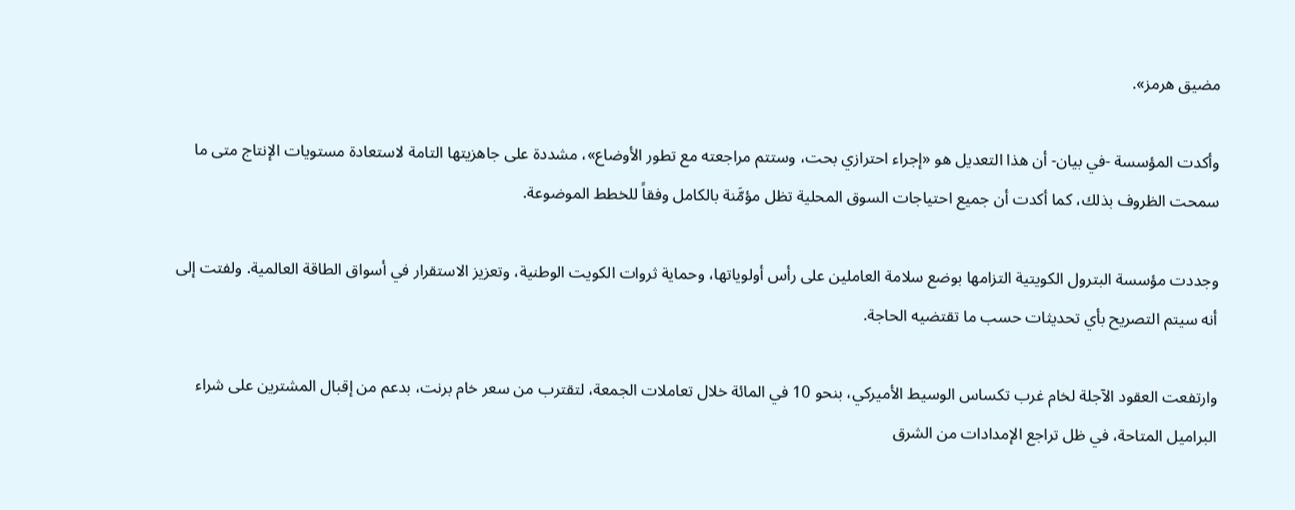مضيق هرمز».

وأكدت المؤسسة -في بيان- أن هذا التعديل هو «إجراء احترازي بحت، وستتم مراجعته مع تطور الأوضاع»، مشددة على جاهزيتها التامة لاستعادة مستويات الإنتاج متى ما سمحت الظروف بذلك، كما أكدت أن جميع احتياجات السوق المحلية تظل مؤمَّنة بالكامل وفقاً للخطط الموضوعة.

وجددت مؤسسة البترول الكويتية التزامها بوضع سلامة العاملين على رأس أولوياتها، وحماية ثروات الكويت الوطنية، وتعزيز الاستقرار في أسواق الطاقة العالمية. ولفتت إلى أنه سيتم التصريح بأي تحديثات حسب ما تقتضيه الحاجة.

وارتفعت العقود الآجلة لخام غرب تكساس الوسيط الأميركي، بنحو 10 في المائة خلال تعاملات الجمعة، لتقترب من سعر خام برنت، بدعم من إقبال المشترين على شراء البراميل المتاحة، في ظل تراجع الإمدادات من الشرق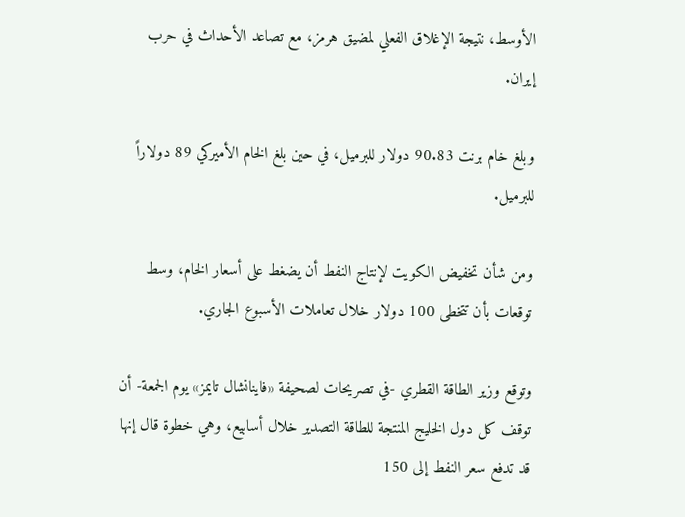الأوسط، نتيجة الإغلاق الفعلي لمضيق هرمز، مع تصاعد الأحداث في حرب إيران.

وبلغ خام برنت 90.83 دولار للبرميل، في حين بلغ الخام الأميركي 89 دولاراً للبرميل.

ومن شأن تخفيض الكويت لإنتاج النفط أن يضغط على أسعار الخام، وسط توقعات بأن تتخطى 100 دولار خلال تعاملات الأسبوع الجاري.

وتوقع وزير الطاقة القطري -في تصريحات لصحيفة «فاينانشال تايمز» يوم الجمعة- أن توقف كل دول الخليج المنتجة للطاقة التصدير خلال أسابيع، وهي خطوة قال إنها قد تدفع سعر النفط إلى 150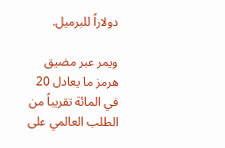دولاراً للبرميل.

ويمر عبر مضيق هرمز ما يعادل 20 في المائة تقريباً من الطلب العالمي على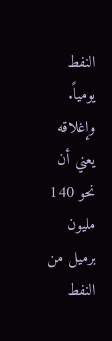النفط يومياً. وإغلاقه يعني أن نحو 140 مليون برميل من النفط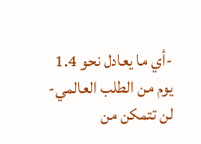-أي ما يعادل نحو 1.4 يوم من الطلب العالمي- لن تتمكن من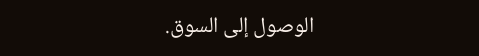الوصول إلى السوق.